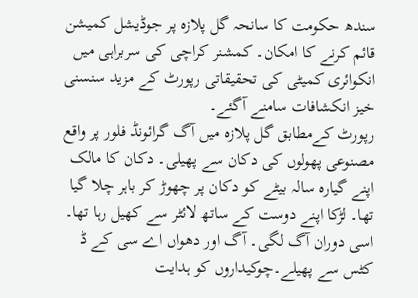سندھ حکومت کا سانحہ گل پلازہ پر جوڈیشل کمیشن قائم کرنے کا امکان۔ کمشنر کراچی کی سربراہی میں انکوائری کمیٹی کی تحقیقاتی رپورٹ کے مزید سنسنی خیز انکشافات سامنے آگئے۔
رپورٹ کےمطابق گل پلازہ میں آگ گرائونڈ فلور پر واقع مصنوعی پھولوں کی دکان سے پھیلی۔ دکان کا مالک اپنے گیارہ سالہ بیٹے کو دکان پر چھوڑ کر باہر چلا گیا تھا۔ لڑکا اپنے دوست کے ساتھ لائٹر سے کھیل رہا تھا۔ اسی دوران آگ لگی۔ آگ اور دھواں اے سی کے ڈ کٹس سے پھیلے۔چوکیداروں کو ہدایت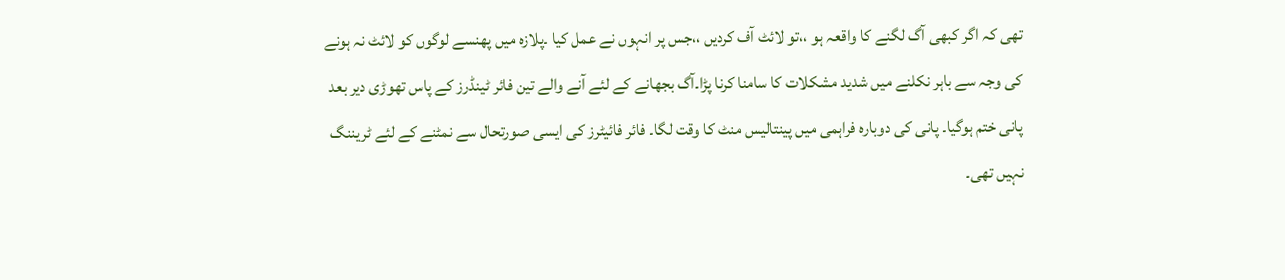تھی کہ اگر کبھی آگ لگنے کا واقعہ ہو ،،تو لائٹ آف کردیں ،،جس پر انہوں نے عمل کیا ۔پلازہ میں پھنسے لوگوں کو لائٹ نہ ہونے کی وجہ سے باہر نکلنے میں شدید مشکلات کا سامنا کرنا پڑا۔آگ بجھانے کے لئے آنے والے تین فائر ٹینڈرز کے پاس تھوڑی دیر بعد پانی ختم ہوگیا۔ پانی کی دوبارہ فراہمی میں پینتالیس منٹ کا وقت لگا۔ فائر فائیٹرز کی ایسی صورتحال سے نمٹنے کے لئے ٹریننگ نہیں تھی۔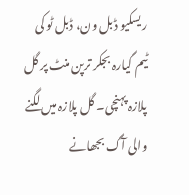ریسکیو ڈبل ون، ڈبل ٹو کی ٹیم گیارہ بجکر ترپن منٹ پر گل پلازہ پہنچی۔ گل پلازہ میں لگنے والی آگ بجھانے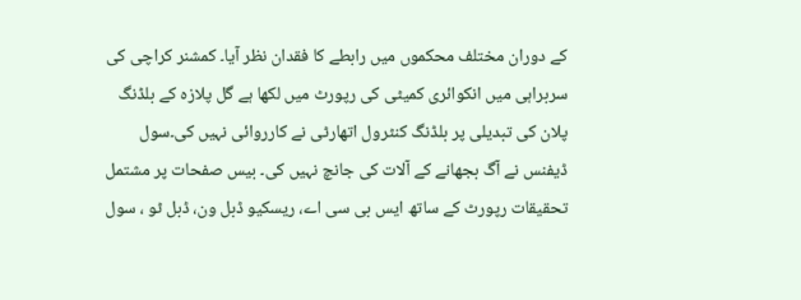کے دوران مختلف محکموں میں رابطے کا فقدان نظر آیا۔ کمشنر کراچی کی سربراہی میں انکوائری کمیٹی کی رپورٹ میں لکھا ہے گل پلازہ کے بلڈنگ پلان کی تبدیلی پر بلڈنگ کنٹرول اتھارٹی نے کارروائی نہیں کی۔سول ڈیفنس نے آگ بجھانے کے آلات کی جانچ نہیں کی۔ بیس صفحات پر مشتمل تحقیقات رپورٹ کے ساتھ ایس بی سی اے، ریسکیو ڈبل ون، ڈبل ٹو ، سول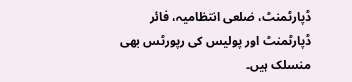ڈپارٹمنٹ، ضلعی انتظامیہ، فائر ڈپارٹمنٹ اور پولیس کی رپورٹس بھی منسلک ہیں۔